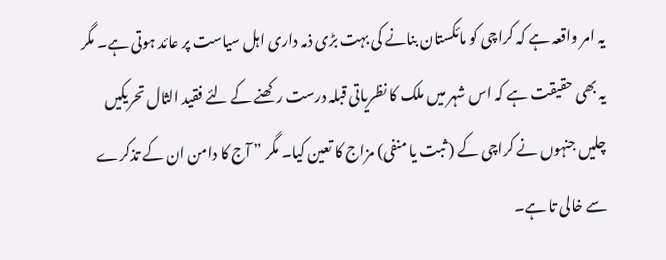یہ امر واقعہ ہے کہ کراچی کو مائکستان بنانے کی بہت بڑی ذمہ داری اہل سیاست پر عائد ہوتی ہے۔ مگر یہ بھی حقیقت ہے کہ اس شہر میں ملک کا نظریاتی قبلہ درست رکھنے کے لئے فقید الثال تحریکیں چلیں جنہوں نے کراچی کے ( ثبت یا منفی) مزاج کا تعین کیا۔ مگر ” آج کا دامن ان کے تذکرے سے خالی تا ہے۔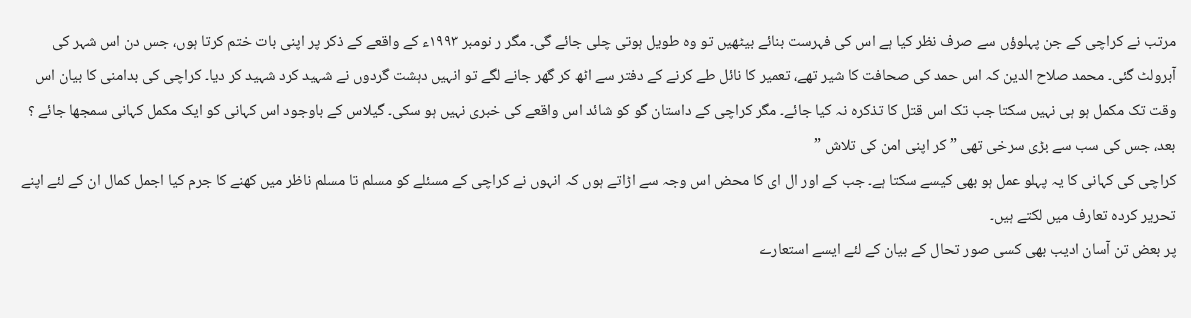مرتب نے کراچی کے جن پہلوؤں سے صرف نظر کیا ہے اس کی فہرست بنائے بیٹھیں تو وہ طویل ہوتی چلی جائے گی۔ مگر ر نومبر ۱۹۹۳ء کے واقعے کے ذکر پر اپنی بات ختم کرتا ہوں، جس دن اس شہر کی آبرولٹ گئی۔ محمد صلاح الدین کہ اس حمد کی صحافت کا شیر تھے، تعمیر کا نائل طے کرنے کے دفتر سے اٹھ کر گھر جانے لگے تو انہیں دہشت گردوں نے شہید کرد شہید کر دیا۔ کراچی کی بدامنی کا بیان اس وقت تک مکمل ہو ہی نہیں سکتا جب تک اس قتل کا تذکرہ نہ کیا جائے۔ مگر کراچی کے داستان گو کو شائد اس واقعے کی خبری نہیں ہو سکی۔ گیلاس کے باوجود اس کہانی کو ایک مکمل کہانی سمجھا جائے ؟ بعد، جس کی سب سے بڑی سرخی تھی ” کر اپنی امن کی تلاش ”
کراچی کی کہانی کا یہ پہلو عمل ہو بھی کیسے سکتا ہے۔ جب کے اور ال ای کا محض اس وجہ سے اڑاتے ہوں کہ انہوں نے کراچی کے مسئلے کو مسلم تا مسلم ناظر میں کھنے کا جرم کیا اجمل کمال ان کے لئے اپنے تحریر کردہ تعارف میں لکتے ہیں۔
پر بعض تن آسان ادیب بھی کسی صور تحال کے بیان کے لئے ایسے استعارے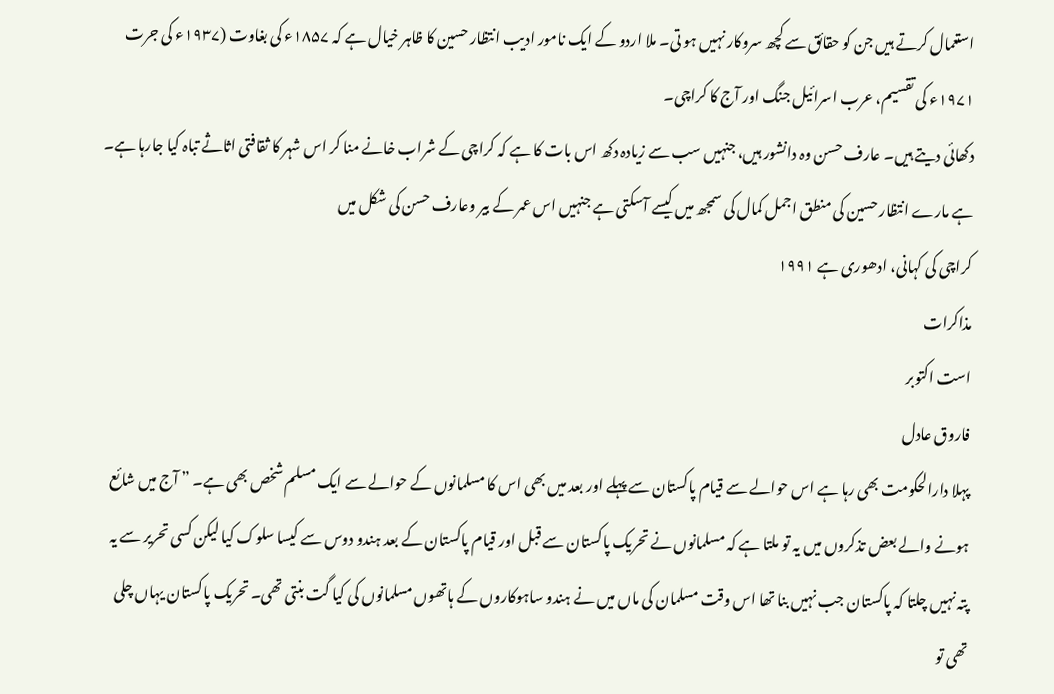استعمال کرتے ہیں جن کو حقائق سے کچھ سروکار نہیں ہو تی۔ ملا اردو کے ایک نامور ادیب انتظار حسین کا ظاہر خیال ہے کہ ۱۸۵۷ء کی بغاوت (۱۹۳۷ء کی جرت ۱۹۷۱ء کی تقسیم، عرب اسرائیل جنگ اور آج کا کراچی۔
دکھائی دیتے ہیں۔ عارف حسن وہ دانشور ہیں، جنہیں سب سے زیادہ دکھ اس بات کا ہے کہ کراچی کے شراب خانے منا کر اس شہر کا ثقافتی اثاثے تباہ کیا جارہا ہے۔ ہے مارے انتظار حسین کی منطق اجمل کمال کی سمجھ میں کیسے آسکتی ہے جنہیں اس عمر کے بیر وعارف حسن کی شکل میں
کراچی کی کہانی، ادھوری ہے ۱۹۹۱
مذاکرات
است اکتوبر
فاروق عادل
پہلا دارالحکومت بھی رہا ہے اس حوالے سے قیام پاکستان سے پہلے اور بعد میں بھی اس کا مسلمانوں کے حوالے سے ایک مسلم شخص بھی ہے۔ ” آج میں شائع ہونے والے بعض تذکروں میں یہ تو ملتا ہے کہ مسلمانوں نے تحریک پاکستان سے قبل اور قیام پاکستان کے بعد ہندو دوس سے کیسا سلوک کیا لیکن کسی تحریر سے یہ پتہ نہیں چلتا کہ پاکستان جب نہیں بنا تھا اس وقت مسلمان کی ماں میں نے ہندو ساہوکاروں کے ہاتھوں مسلمانوں کی کیا گت بنتی تھی۔ تحریک پاکستان یہاں چلی تھی تو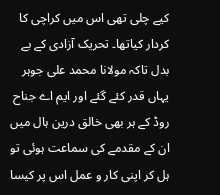کیے چلی تھی اس میں کراچی کا کردار کیاتھا۔ تحریک آزادی کے بے بدل تاکہ مولانا محمد علی جوہر یہاں قدر کئے گئے اور ایم اے جناح روڈ کے ہر بھی خالق درین ہال میں ان کے مقدمے کی سماعت ہوئی تو ہل کر اپنی کار و عمل اس پر کیسا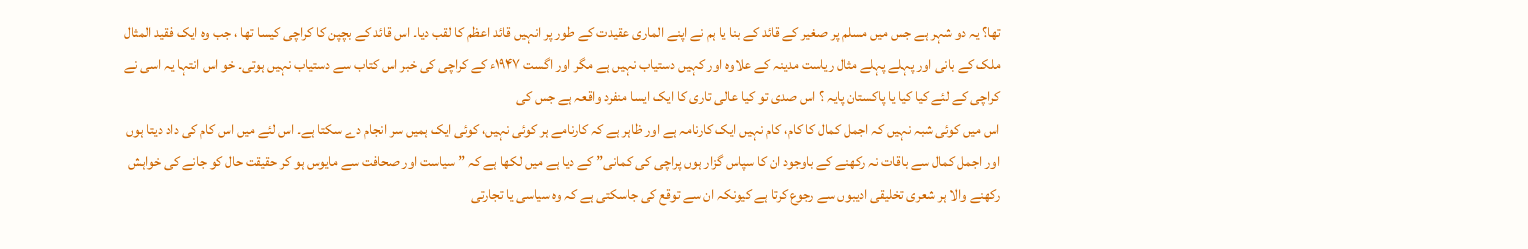تھا؟ یہ دو شہر ہے جس میں مسلم پر صغیر کے قائد کے بنا یا ہم نے اپنے الماری عقیدت کے طور پر انہیں قائد اعظم کا لقب دیا۔ اس قائد کے بچپن کا کراچی کیسا تھا ، جب وہ ایک فقید المثال ملک کے بانی اور پہلے پہلے مثال ریاست مدینہ کے علاوہ اور کہیں دستیاب نہیں ہے مگر اور اگست ۱۹۴۷ء کے کراچی کی خبر اس کتاب سے دستیاب نہیں ہوتی۔ خو اس انتہا یہ اسی نے کراچی کے لئے کیا کیا یا پاکستان پایہ ؟ اس صدی تو کیا عالی تاری کا ایک ایسا منفرد واقعہ ہے جس کی
اس میں کوئی شبہ نہیں کہ اجمل کمال کا کام، کام نہیں ایک کارنامہ ہے اور ظاہر ہے کہ کارنامے ہر کوئی نہیں، کوئی ایک ہمیں سر انجام دے سکتا ہے۔ اس لئے میں اس کام کی داد دیتا ہوں اور اجمل کمال سے باقات نہ رکھنے کے باوجود ان کا سپاس گزار ہوں پراچی کی کمانی” کے دیا ہے میں لکھا ہے کہ ” سیاست اور صحافت سے مایوس ہو کر حقیقت حال کو جانے کی خواہش رکھنے والا ہر شعری تخلیقی ادیبوں سے رجوع کرتا ہے کیونکہ ان سے توقع کی جاسکتی ہے کہ وہ سیاسی یا تجارتی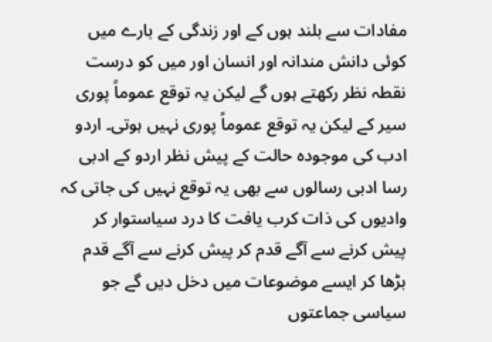مفادات سے بلند ہوں کے اور زندگی کے بارے میں کوئی دانش مندانہ اور انسان اور میں کو درست نقطہ نظر رکھتے ہوں گے لیکن یہ توقع عموماً پوری سیر کے لیکن یہ توقع عموماً پوری نہیں ہوتی۔ اردو ادب کی موجودہ حالت کے پیش نظر اردو کے ادبی رسا ادبی رسالوں سے بھی یہ توقع نہیں کی جاتی کہ وادیوں کی ذات کرب یافت کا درد سیاستوار کر پیش کرنے سے آگے قدم کر پیش کرنے سے آگے قدم بڑھا کر ایسے موضوعات میں دخل دیں گے جو سیاسی جماعتوں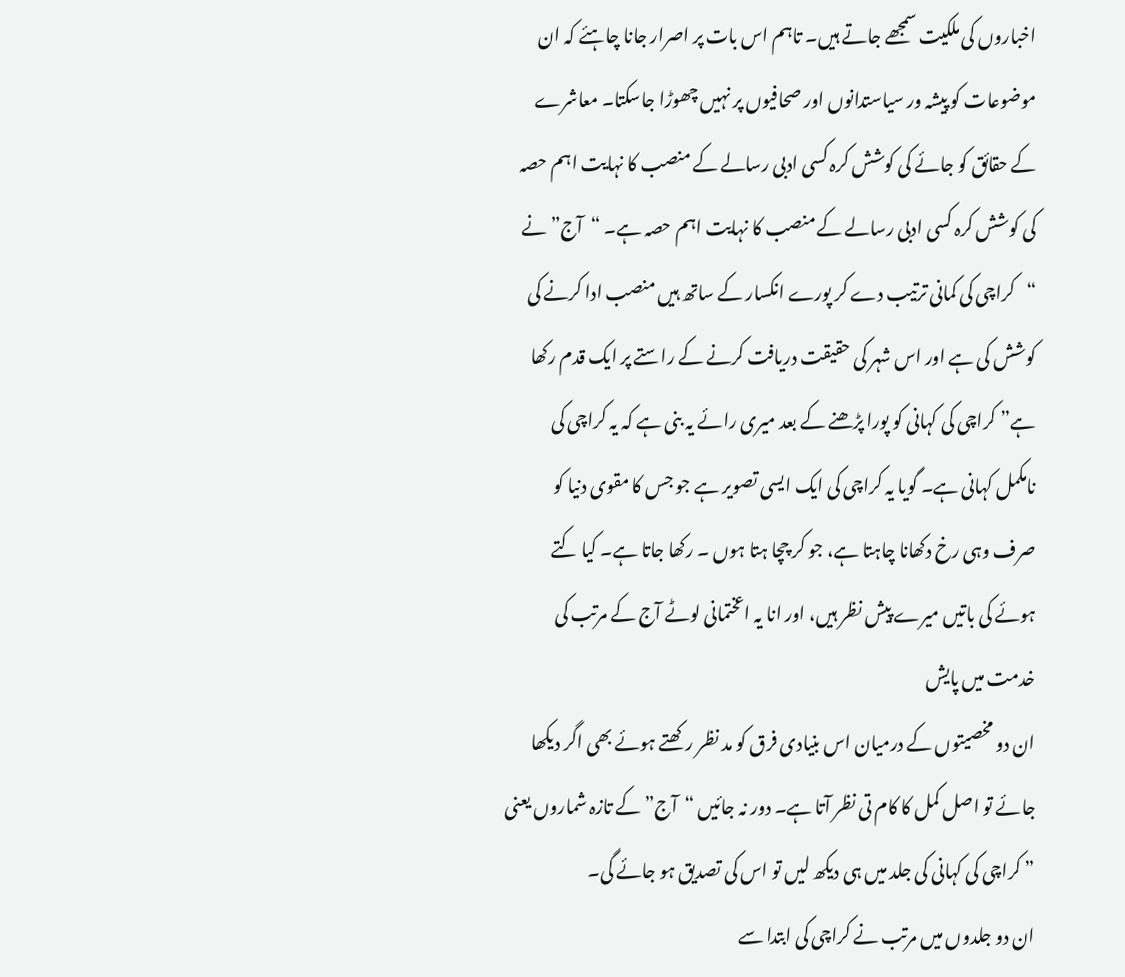اخباروں کی ملکیت سمجھے جاتے ہیں۔ تاہم اس بات پر اصرار جانا چاہئے کہ ان موضوعات کو پیشہ ور سیاستدانوں اور صحافیوں پر نہیں چھوڑا جاسکتا۔ معاشرے کے حقائق کو جائے کی کوشش کرہ کسی ادبی رسالے کے منصب کا نہایت اہم حصہ کی کوشش کرہ کسی ادبی رسالے کے منصب کا نہایت اہم حصہ ہے۔ “آج” نے “کراچی کی کمانی ترتیب دے کر پورے انکسار کے ساتھ ہیں منصب ادا کرنے کی کوشش کی ہے اور اس شہر کی حقیقت دریافت کرنے کے راستے پر ایک قدم رکھا ہے” کراچی کی کہانی کو پورا پڑھنے کے بعد میری رائے یہ بنی ہے کہ یہ کراچی کی نامکمل کہانی ہے۔ گویا یہ کراچی کی ایک ایسی تصویر ہے جو جس کا مقوی دنیا کو صرف وہی رخ دکھانا چاہتا ہے، جو کر چچا ہتا ہوں ۔ رکھا جاتا ہے۔ کیا کتے ہوئے کی باتیں میرے پیش نظر ہیں، اور انا یہ اعختمانی لوٹے آج کے مرتب کی خدمت میں پایش
ان دو مخصیتوں کے درمیان اس بنیادی فرق کو مد نظر رکھتے ہوئے بھی اگر دیکھا جائے تو اصل کمل کا کام تی نظر آتا ہے۔ دور نہ جائیں “آج” کے تازہ شماروں یعنی ” کراچی کی کہانی کی جلد میں ہی دیکھ لیں تو اس کی تصدیق ہو جائے گی۔
ان دو جلدوں میں مرتب نے کراچی کی ابتدا سے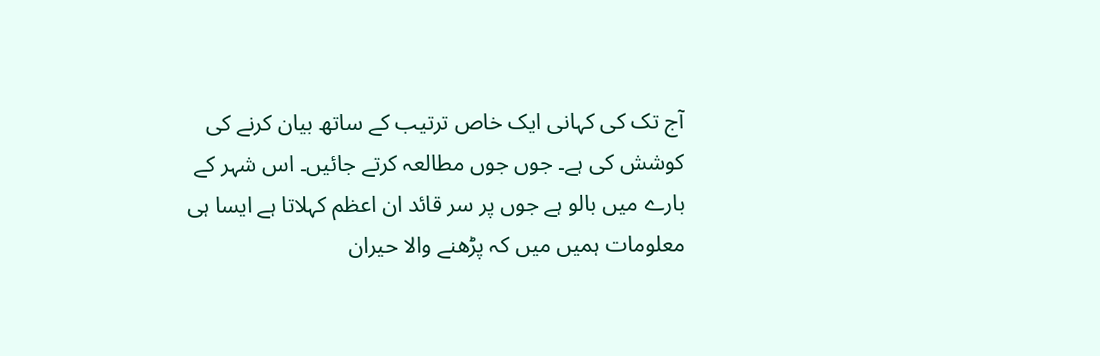آج تک کی کہانی ایک خاص ترتیب کے ساتھ بیان کرنے کی کوشش کی ہے۔ جوں جوں مطالعہ کرتے جائیں۔ اس شہر کے بارے میں بالو ہے جوں پر سر قائد ان اعظم کہلاتا ہے ایسا ہی معلومات ہمیں میں کہ پڑھنے والا حیران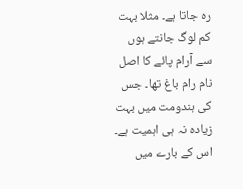رہ جاتا ہے۔ مثلا بہت کم لوگ جانتے ہوں سے آرام پائے کا اصل نام رام باغ تھا۔ جس کی ہندومت میں بہت زیادہ نہ ہی اہمیت ہے۔ اس کے بارے میں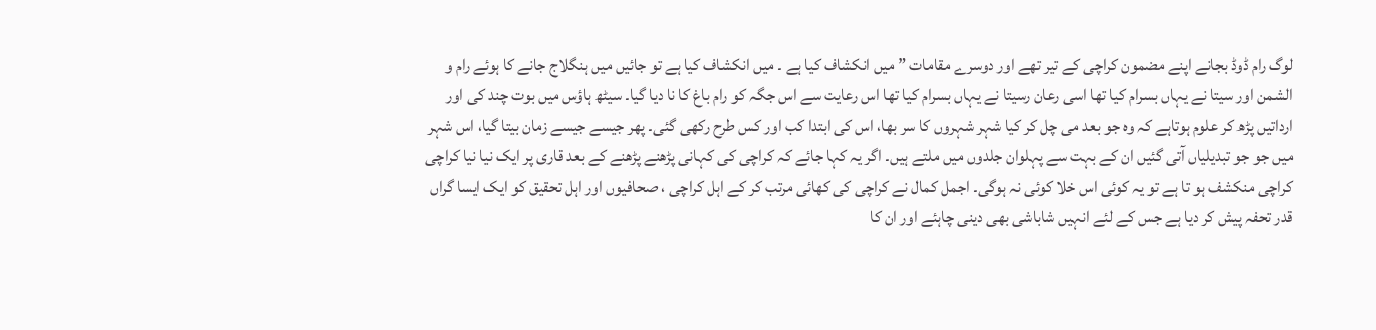لوگ رام ڈوڈ بجانے اپنے مضمون کراچی کے تیر تھے اور دوسرے مقامات ” میں انکشاف کیا ہے ۔ میں انکشاف کیا ہے تو جائیں میں ہنگلاج جانے کا ہوئے رام و الشمن اور سیتا نے یہاں بسرام کیا تھا اسی رعان رسیتا نے یہاں بسرام کیا تھا اس رعایت سے اس جگہ کو رام باغ کا نا دیا گیا۔ سیٹھ ہاؤس میں بوت چند کی اور ارداتیں پڑھ کر علوم ہوتاہے کہ وہ جو بعد می چل کر کیا شہر شہروں کا سر بھا، اس کی ابتدا کب اور کس طرح رکھی گئی۔ پھر جیسے جیسے زمان بیتا گیا، اس شہر میں جو جو تبدیلیاں آتی گئیں ان کے بہت سے پہلوان جلدوں میں ملتے ہیں۔ اگر یہ کہا جائے کہ کراچی کی کہانی پڑھنے پڑھنے کے بعد قاری پر ایک نیا نیا کراچی کراچی منکشف ہو تا ہے تو یہ کوئی اس خلا کوئی نہ ہوگی۔ اجمل کمال نے کراچی کی کھائی مرتب کر کے اہل کراچی ، صحافیوں اور اہل تحقیق کو ایک ایسا گراں قدر تحفہ پیش کر دیا ہے جس کے لئے انہیں شاباشی بھی دینی چاہئے اور ان کا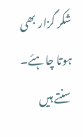شکر گزار بھی ہوتا چاہئے۔ سنتے ہیں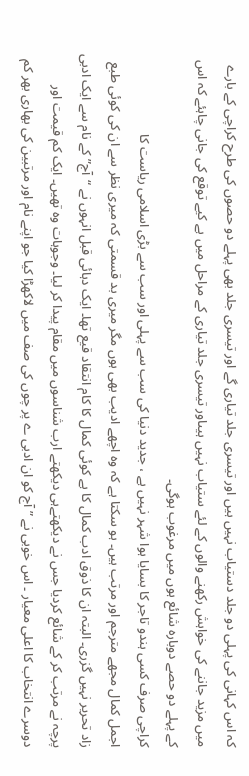کہ اس کہانی کی پہلی دو جلد دستیاب نہیں ہیں اور تیسری جلد تیاری گے اور تیسری جلد بھی پہلے دو حصوں کی طرح کراچی کے بارے میں مزید جاننے کی خواہش رکھنے والوں کے لئے ستیاب نہیں ہیںاور تیسری جلد تیاری کے مراحل میں ہے کیے توقع کی جانی چاہئے کہ اس کے پہلے دو حصے دوبارہ شائع ہوں میں مرغوب ہوگی۔
کراچی صرف کسی ہندو تاجر کا بسایا ہوا شہر نہیں ہے ، جدید دنیا کی سب سے پہلی اور سب سے بڑی اسلامی ریاست کا
اجمل کمال مجھے مترجم اور مرتب ہیں۔ ہو سکتا ہے کہ وہ اچھے ادیب بھی ہوں مگر میری بد قسمتی کہ میری نظر سے ان کی کوئی طبع زاد تحریر نہیں گزری۔ البتہ ان کا ذوق ادب کمال کا ہے کوئی کمال کا کام انتقاد قیع تھا۔ ایک دہائی قبل انہوں نے “آج” کے نام سے ایک ادبی پرچہ نے مرتب کر کے شائع کردیا جس نے دیکھتےہی دیکھتے ارب شناسوں میں مقام پیدا کر لیا۔ وجوہات وہ تھیں۔ ایک کم قیمت اور دوسرے انتخاب کا اعلی معیار ۔ اس خوبی نے ” آج کو ان ادبی ے پر چوں کی صف میں لاکھڑا کیا جو اپنے نام اور مرتبین کی بھاری بھر کم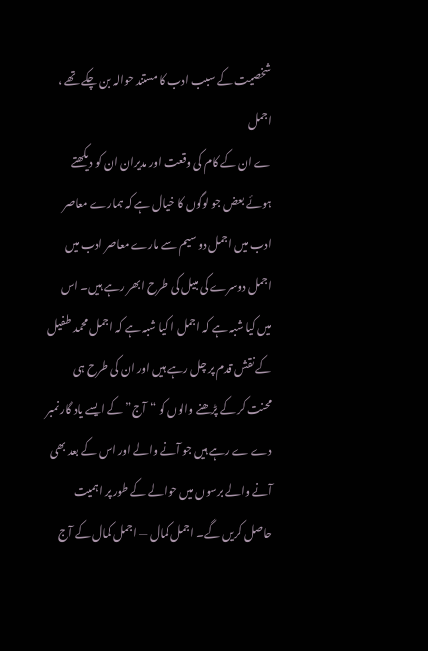شخصیت کے سبب ادب کا مستند حوالہ بن چکے تھے ، اجمل
ے ان کے کام کی وقعت اور مدیران ان کو دیکھتے ہوئے بعض جو لوگوں کا خیال ہے کہ ہمارے معاصر ادب میں اجمل دو سیم سے مارے معاصر ادب میں اجمل دوسرے کی مبیل کی طرح ابھر رہے ہیں۔ اس میں کیا شبہ ہے کہ اجمل ا کیا شبہ ہے کہ اجمل محمد طفیل کے نقش قدم پر چل رہے ہیں اور ان کی طرح ہی محنت کر کے پڑھنے والوں کو “آج” کے ایسے یاد گار نمبر دے ے رہے ہیں جو آنے والے اور اس کے بعد بھی آنے والے برسوں میں حوالے کے طور پر اہمیت حاصل کریں گے۔ اجمل کمال — اجمل کمال کے آج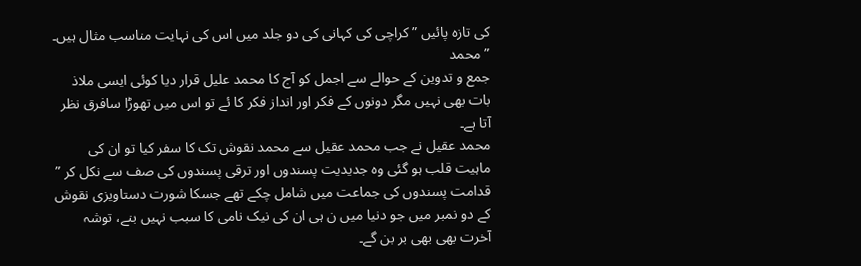کی تازہ پائیں ” کراچی کی کہانی کی دو جلد میں اس کی نہایت مناسب مثال ہیں۔ ” محمد
جمع و تدوین کے حوالے سے اجمل کو آج کا محمد علیل قرار دیا کوئی ایسی ملاذ بات بھی نہیں مگر دونوں کے فکر اور انداز فکر کا ئے تو اس میں تھوڑا سافرق نظر آتا ہے۔
محمد عقیل نے جب محمد عقیل سے محمد نقوش تک کا سفر کیا تو ان کی ماہیت قلب ہو گئی وہ جدیدیت پسندوں اور ترقی پسندوں کی صف سے نکل کر ” قدامت پسندوں کی جماعت میں شامل چکے تھے جسکا شورت دستاویزی نقوش کے دو نمبر میں جو دنیا میں ن ہی ان کی نیک نامی کا سبب نہیں بنے، توشہ آخرت بھی بھی بر بن گے۔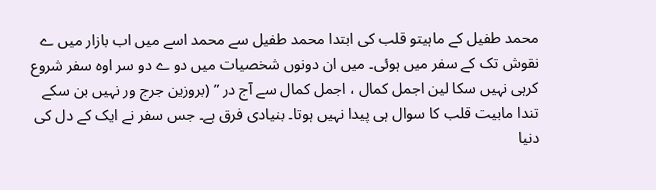محمد طفیل کے ماہیتو قلب کی ابتدا محمد طفیل سے محمد اسے میں اب بازار میں ے نقوش تک کے سفر میں ہوئی۔ میں ان دونوں شخصیات میں دو ے دو سر اوہ سفر شروع کرہی نہیں سکا لین اجمل کمال ، اجمل کمال سے آج در ” (بروزین جرج ور نہیں بن سکے تندا مابیت قلب کا سوال ہی پیدا نہیں ہوتا۔ بنیادی فرق ہے۔ جس سفر نے ایک کے دل کی دنیا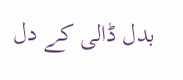بدل ڈالی کے دل